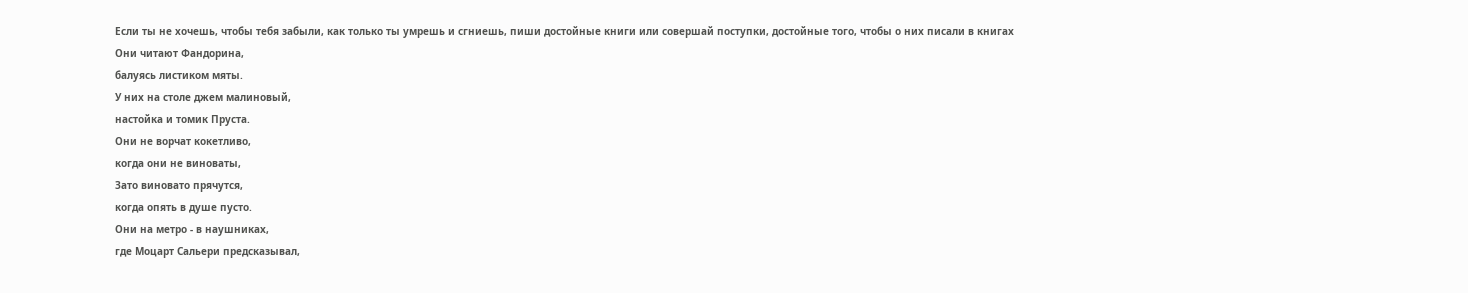Если ты не хочешь, чтобы тебя забыли, как только ты умрешь и сгниешь, пиши достойные книги или совершай поступки, достойные того, чтобы о них писали в книгах
Они читают Фандорина,
балуясь листиком мяты.
У них на столе джем малиновый,
настойка и томик Пруста.
Они не ворчат кокетливо,
когда они не виноваты,
Зато виновато прячутся,
когда опять в душе пусто.
Они на метро - в наушниках,
где Моцарт Сальери предсказывал,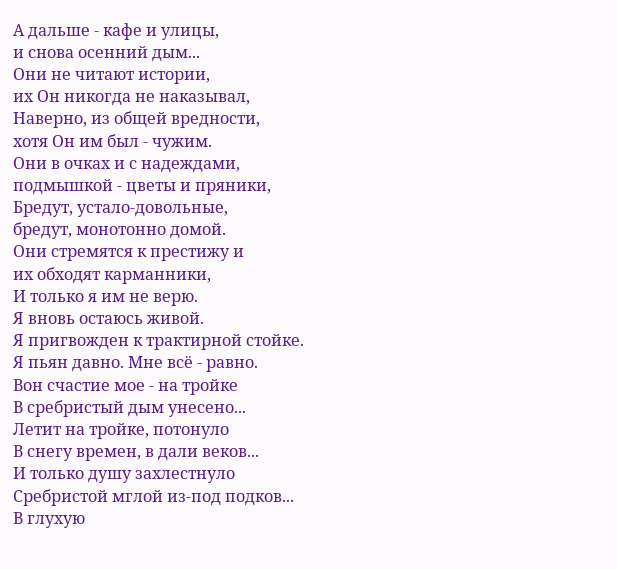А дальше - кафе и улицы,
и снова осенний дым...
Они не читают истории,
их Он никогда не наказывал,
Наверно, из общей вредности,
хотя Он им был - чужим.
Они в очках и с надеждами,
подмышкой - цветы и пряники,
Бредут, устало-довольные,
бредут, монотонно домой.
Они стремятся к престижу и
их обходят карманники,
И только я им не верю.
Я вновь остаюсь живой.
Я пригвожден к трактирной стойке.
Я пьян давно. Мне всё - равно.
Вон счастие мое - на тройке
В сребристый дым унесено...
Летит на тройке, потонуло
В снегу времен, в дали веков...
И только душу захлестнуло
Сребристой мглой из-под подков...
В глухую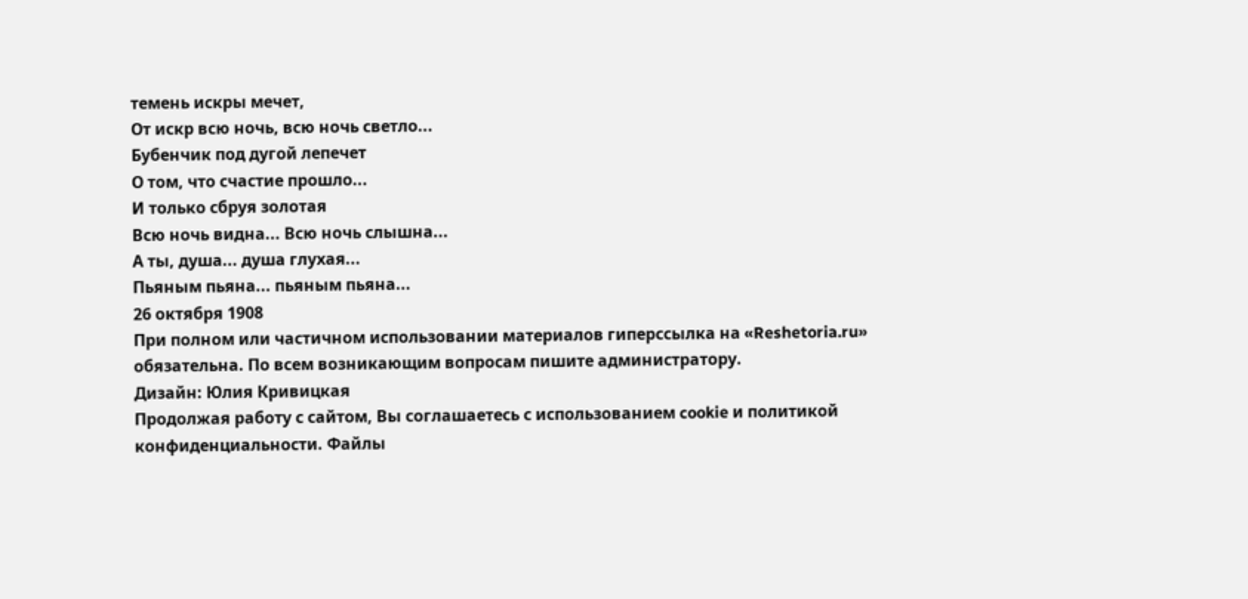темень искры мечет,
От искр всю ночь, всю ночь светло...
Бубенчик под дугой лепечет
О том, что счастие прошло...
И только сбруя золотая
Всю ночь видна... Всю ночь слышна...
А ты, душа... душа глухая...
Пьяным пьяна... пьяным пьяна...
26 октября 1908
При полном или частичном использовании материалов гиперссылка на «Reshetoria.ru» обязательна. По всем возникающим вопросам пишите администратору.
Дизайн: Юлия Кривицкая
Продолжая работу с сайтом, Вы соглашаетесь с использованием cookie и политикой конфиденциальности. Файлы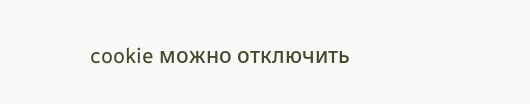cookie можно отключить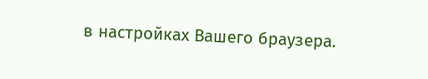в настройках Вашего браузера.